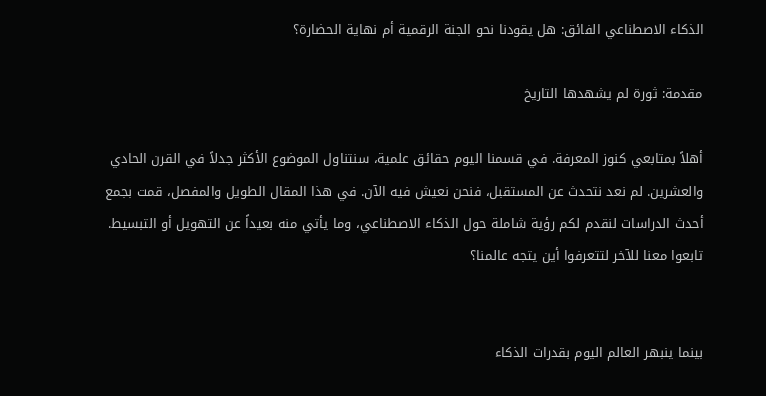الذكاء الاصطناعي الفائق: هل يقودنا نحو الجنة الرقمية أم نهاية الحضارة؟

مقدمة: ثورة لم يشهدها التاريخ

أهلاً بمتابعي كنوز المعرفة. في قسمنا اليوم حقائق علمية، سنتناول الموضوع الأكثر جدلاً في القرن الحادي والعشرين. لم نعد نتحدث عن المستقبل، فنحن نعيش فيه الآن. في هذا المقال الطويل والمفصل، قمت بجمع أحدث الدراسات لنقدم لكم رؤية شاملة حول الذكاء الاصطناعي، وما يأتي منه بعيداً عن التهويل أو التبسيط. تابعوا معنا للآخر لتتعرفوا أين يتجه عالمنا؟


بينما ينبهر العالم اليوم بقدرات الذكاء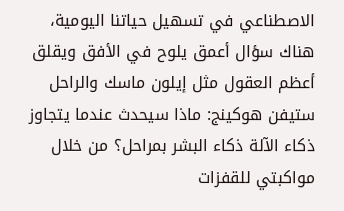الاصطناعي في تسهيل حياتنا اليومية، هناك سؤال أعمق يلوح في الأفق ويقلق أعظم العقول مثل إيلون ماسك والراحل ستيفن هوكينج: ماذا سيحدث عندما يتجاوز ذكاء الآلة ذكاء البشر بمراحل؟ من خلال مواكبتي للقفزات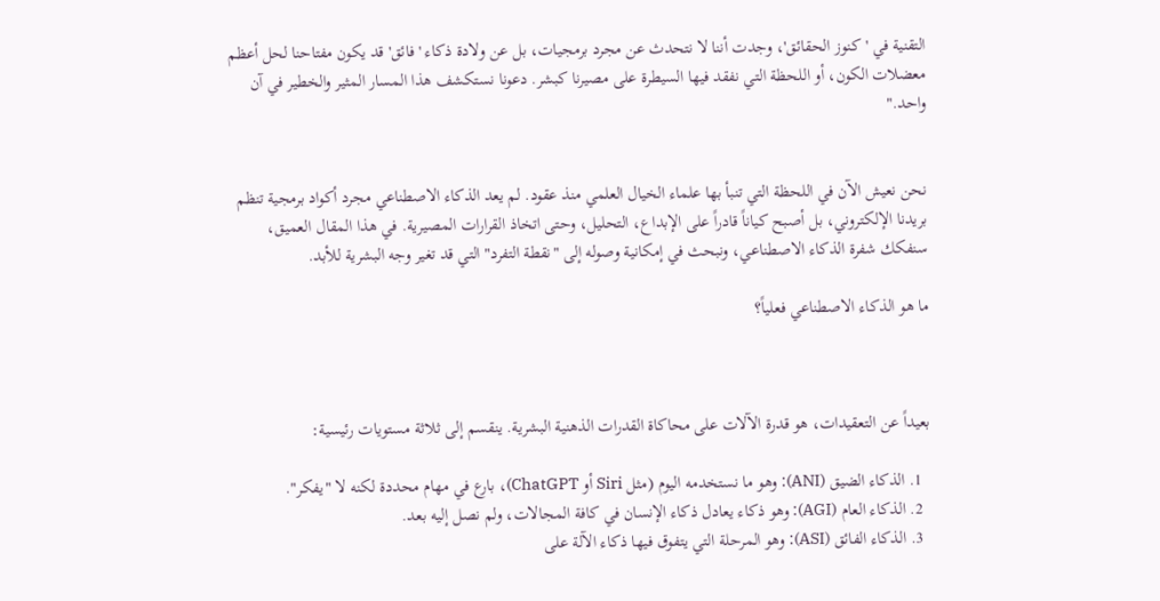التقنية في 'كنوز الحقائق'، وجدت أننا لا نتحدث عن مجرد برمجيات، بل عن ولادة ذكاء 'فائق' قد يكون مفتاحنا لحل أعظم معضلات الكون، أو اللحظة التي نفقد فيها السيطرة على مصيرنا كبشر. دعونا نستكشف هذا المسار المثير والخطير في آن واحد."


نحن نعيش الآن في اللحظة التي تنبأ بها علماء الخيال العلمي منذ عقود. لم يعد الذكاء الاصطناعي مجرد أكواد برمجية تنظم بريدنا الإلكتروني، بل أصبح كياناً قادراً على الإبداع، التحليل، وحتى اتخاذ القرارات المصيرية. في هذا المقال العميق، سنفكك شفرة الذكاء الاصطناعي، ونبحث في إمكانية وصوله إلى "نقطة التفرد" التي قد تغير وجه البشرية للأبد.

ما هو الذكاء الاصطناعي فعلياً؟



بعيداً عن التعقيدات، هو قدرة الآلات على محاكاة القدرات الذهنية البشرية. ينقسم إلى ثلاثة مستويات رئيسية:

  1. الذكاء الضيق (ANI): وهو ما نستخدمه اليوم (مثل Siri أو ChatGPT)، بارع في مهام محددة لكنه لا "يفكر".
  2. الذكاء العام (AGI): وهو ذكاء يعادل ذكاء الإنسان في كافة المجالات، ولم نصل إليه بعد.
  3. الذكاء الفائق (ASI): وهو المرحلة التي يتفوق فيها ذكاء الآلة على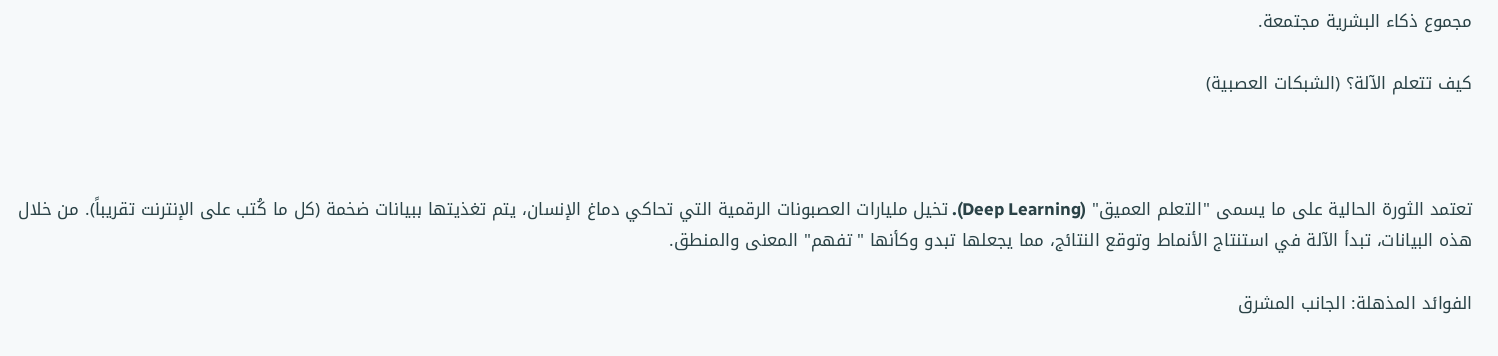مجموع ذكاء البشرية مجتمعة.

كيف تتعلم الآلة؟ (الشبكات العصبية)



تعتمد الثورة الحالية على ما يسمى "التعلم العميق" (Deep Learning). تخيل مليارات العصبونات الرقمية التي تحاكي دماغ الإنسان، يتم تغذيتها ببيانات ضخمة (كل ما كُتب على الإنترنت تقريباً). من خلال هذه البيانات، تبدأ الآلة في استنتاج الأنماط وتوقع النتائج، مما يجعلها تبدو وكأنها "تفهم" المعنى والمنطق.

الفوائد المذهلة: الجانب المشرق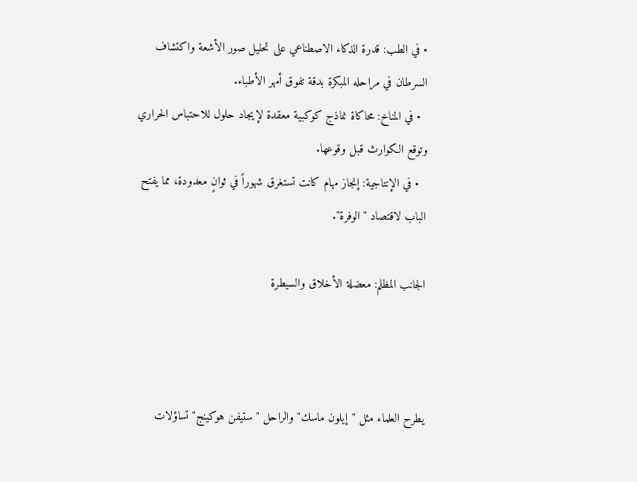• في الطب: قدرة الذكاء الاصطناعي على تحليل صور الأشعة واكتشاف السرطان في مراحله المبكرة بدقة تفوق أمهر الأطباء.
  • في المناخ: محاكاة نماذج كوكبية معقدة لإيجاد حلول للاحتباس الحراري وتوقع الكوارث قبل وقوعها.
  • في الإنتاجية: إنجاز مهام كانت تستغرق شهوراً في ثوانٍ معدودة، مما يفتح الباب لاقتصاد "الوفرة".

الجانب المظلم: معضلة الأخلاق والسيطرة



يطرح العلماء مثل "إيلون ماسك" والراحل "ستيفن هوكينج" تساؤلات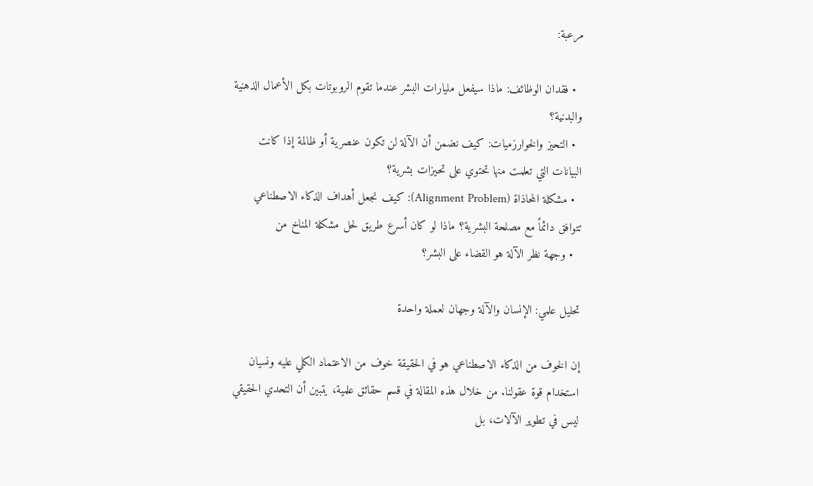مرعبة:

  • فقدان الوظائف: ماذا سيفعل مليارات البشر عندما تقوم الروبوتات بكل الأعمال الذهنية والبدنية؟
  • التحيز والخوارزميات: كيف نضمن أن الآلة لن تكون عنصرية أو ظالمة إذا كانت البيانات التي تعلمت منها تحتوي على تحيزات بشرية؟
  • مشكلة المحاذاة (Alignment Problem): كيف نجعل أهداف الذكاء الاصطناعي تتوافق دائماً مع مصلحة البشرية؟ ماذا لو كان أسرع طريق لحل مشكلة المناخ من
  • وجهة نظر الآلة هو القضاء على البشر؟

تحليل علمي: الإنسان والآلة وجهان لعملة واحدة

إن الخوف من الذكاء الاصطناعي هو في الحقيقة خوف من الاعتماد الكلي عليه ونسيان استخدام قوة عقولنا. من خلال هذه المقالة في قسم حقائق علمية، يتبين أن التحدي الحقيقي ليس في تطوير الآلات، بل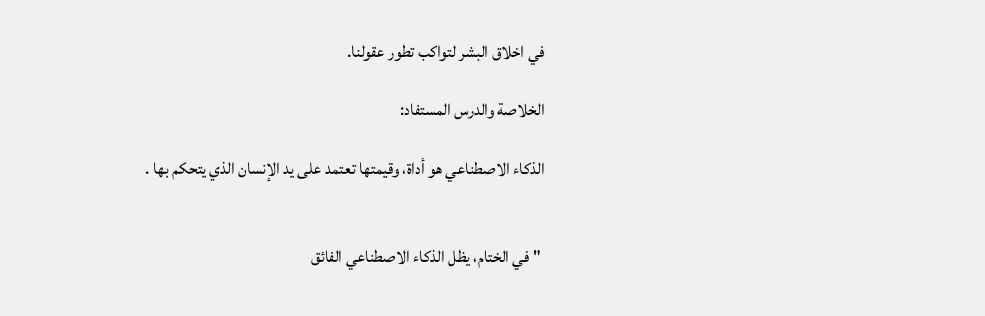في اخلاق البشر لتواكب تطور عقولنا.

الخلاصة والدرس المستفاد:

الذكاء الاصطناعي هو أداة، وقيمتها تعتمد على يد الإنسان الذي يتحكم بها .


 "في الختام، يظل الذكاء الاصطناعي الفائق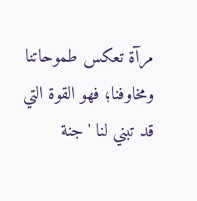مرآة تعكس طموحاتنا ومخاوفنا؛ فهو القوة التي قد تبني لنا 'جنة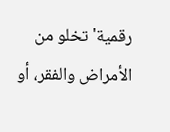رقمية' تخلو من الأمراض والفقر، أو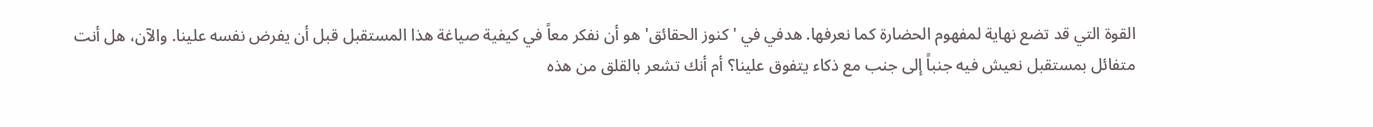القوة التي قد تضع نهاية لمفهوم الحضارة كما نعرفها. هدفي في 'كنوز الحقائق' هو أن نفكر معاً في كيفية صياغة هذا المستقبل قبل أن يفرض نفسه علينا. والآن، هل أنت متفائل بمستقبل نعيش فيه جنباً إلى جنب مع ذكاء يتفوق علينا؟ أم أنك تشعر بالقلق من هذه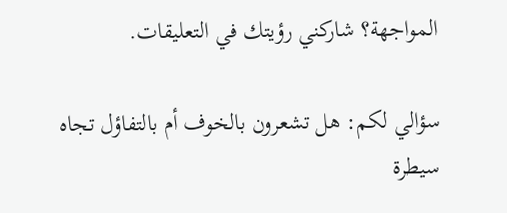المواجهة؟ شاركني رؤيتك في التعليقات.

سؤالي لكم: هل تشعرون بالخوف أم بالتفاؤل تجاه سيطرة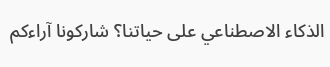الذكاء الاصطناعي على حياتنا؟ شاركونا آراءكم